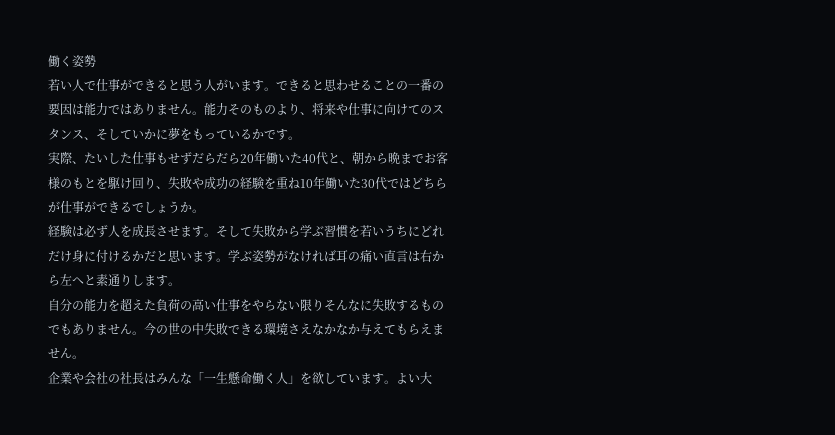働く姿勢
若い人で仕事ができると思う人がいます。できると思わせることの一番の要因は能力ではありません。能力そのものより、将来や仕事に向けてのスタンス、そしていかに夢をもっているかです。
実際、たいした仕事もせずだらだら20年働いた40代と、朝から晩までお客様のもとを駆け回り、失敗や成功の経験を重ね10年働いた30代ではどちらが仕事ができるでしょうか。
経験は必ず人を成長させます。そして失敗から学ぶ習慣を若いうちにどれだけ身に付けるかだと思います。学ぶ姿勢がなければ耳の痛い直言は右から左へと素通りします。
自分の能力を超えた負荷の高い仕事をやらない限りそんなに失敗するものでもありません。今の世の中失敗できる環境さえなかなか与えてもらえません。
企業や会社の社長はみんな「一生懸命働く人」を欲しています。よい大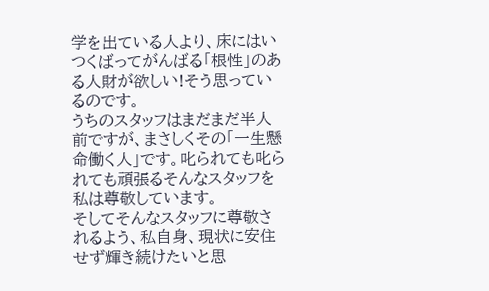学を出ている人より、床にはいつくばってがんばる「根性」のある人財が欲しい!そう思っているのです。
うちのスタッフはまだまだ半人前ですが、まさしくその「一生懸命働く人」です。叱られても叱られても頑張るそんなスタッフを私は尊敬しています。
そしてそんなスタッフに尊敬されるよう、私自身、現状に安住せず輝き続けたいと思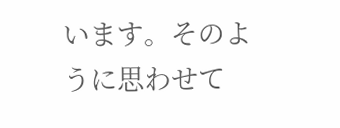います。そのように思わせて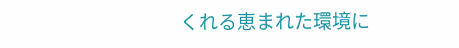くれる恵まれた環境に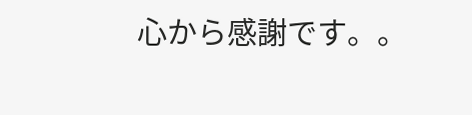心から感謝です。。